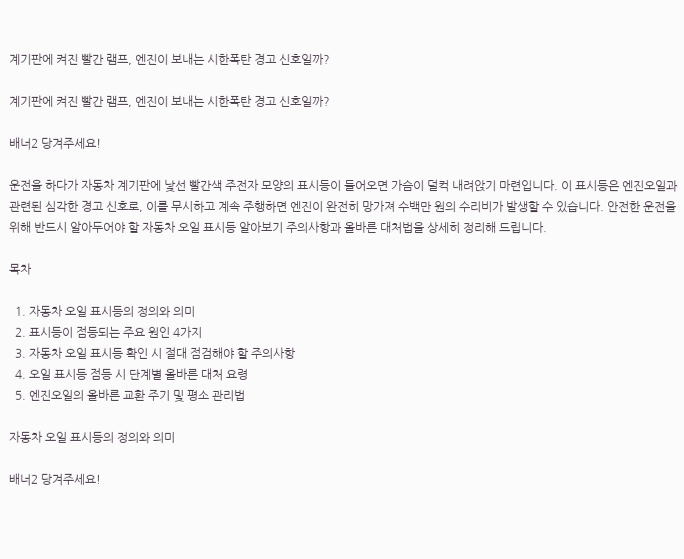계기판에 켜진 빨간 램프, 엔진이 보내는 시한폭탄 경고 신호일까?

계기판에 켜진 빨간 램프, 엔진이 보내는 시한폭탄 경고 신호일까?

배너2 당겨주세요!

운전을 하다가 자동차 계기판에 낯선 빨간색 주전자 모양의 표시등이 들어오면 가슴이 덜컥 내려앉기 마련입니다. 이 표시등은 엔진오일과 관련된 심각한 경고 신호로, 이를 무시하고 계속 주행하면 엔진이 완전히 망가져 수백만 원의 수리비가 발생할 수 있습니다. 안전한 운전을 위해 반드시 알아두어야 할 자동차 오일 표시등 알아보기 주의사항과 올바른 대처법을 상세히 정리해 드립니다.

목차

  1. 자동차 오일 표시등의 정의와 의미
  2. 표시등이 점등되는 주요 원인 4가지
  3. 자동차 오일 표시등 확인 시 절대 점검해야 할 주의사항
  4. 오일 표시등 점등 시 단계별 올바른 대처 요령
  5. 엔진오일의 올바른 교환 주기 및 평소 관리법

자동차 오일 표시등의 정의와 의미

배너2 당겨주세요!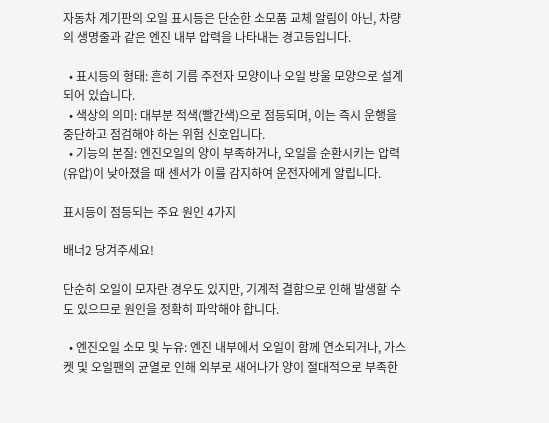자동차 계기판의 오일 표시등은 단순한 소모품 교체 알림이 아닌, 차량의 생명줄과 같은 엔진 내부 압력을 나타내는 경고등입니다.

  • 표시등의 형태: 흔히 기름 주전자 모양이나 오일 방울 모양으로 설계되어 있습니다.
  • 색상의 의미: 대부분 적색(빨간색)으로 점등되며, 이는 즉시 운행을 중단하고 점검해야 하는 위험 신호입니다.
  • 기능의 본질: 엔진오일의 양이 부족하거나, 오일을 순환시키는 압력(유압)이 낮아졌을 때 센서가 이를 감지하여 운전자에게 알립니다.

표시등이 점등되는 주요 원인 4가지

배너2 당겨주세요!

단순히 오일이 모자란 경우도 있지만, 기계적 결함으로 인해 발생할 수도 있으므로 원인을 정확히 파악해야 합니다.

  • 엔진오일 소모 및 누유: 엔진 내부에서 오일이 함께 연소되거나, 가스켓 및 오일팬의 균열로 인해 외부로 새어나가 양이 절대적으로 부족한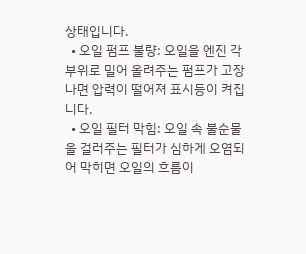상태입니다.
  • 오일 펌프 불량: 오일을 엔진 각 부위로 밀어 올려주는 펌프가 고장 나면 압력이 떨어져 표시등이 켜집니다.
  • 오일 필터 막힘: 오일 속 불순물을 걸러주는 필터가 심하게 오염되어 막히면 오일의 흐름이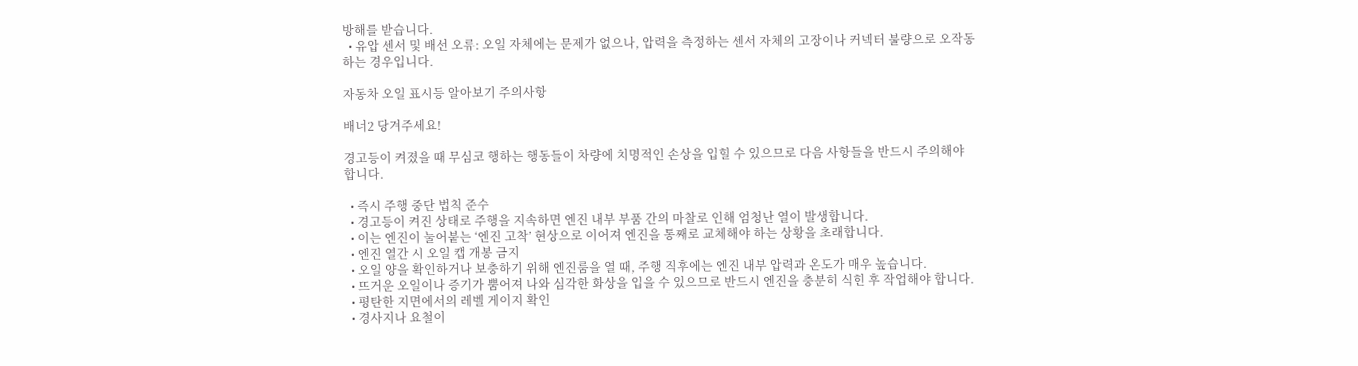방해를 받습니다.
  • 유압 센서 및 배선 오류: 오일 자체에는 문제가 없으나, 압력을 측정하는 센서 자체의 고장이나 커넥터 불량으로 오작동하는 경우입니다.

자동차 오일 표시등 알아보기 주의사항

배너2 당겨주세요!

경고등이 켜졌을 때 무심코 행하는 행동들이 차량에 치명적인 손상을 입힐 수 있으므로 다음 사항들을 반드시 주의해야 합니다.

  • 즉시 주행 중단 법칙 준수
  • 경고등이 켜진 상태로 주행을 지속하면 엔진 내부 부품 간의 마찰로 인해 엄청난 열이 발생합니다.
  • 이는 엔진이 눌어붙는 ‘엔진 고착’ 현상으로 이어져 엔진을 통째로 교체해야 하는 상황을 초래합니다.
  • 엔진 열간 시 오일 캡 개봉 금지
  • 오일 양을 확인하거나 보충하기 위해 엔진룸을 열 때, 주행 직후에는 엔진 내부 압력과 온도가 매우 높습니다.
  • 뜨거운 오일이나 증기가 뿜어져 나와 심각한 화상을 입을 수 있으므로 반드시 엔진을 충분히 식힌 후 작업해야 합니다.
  • 평탄한 지면에서의 레벨 게이지 확인
  • 경사지나 요철이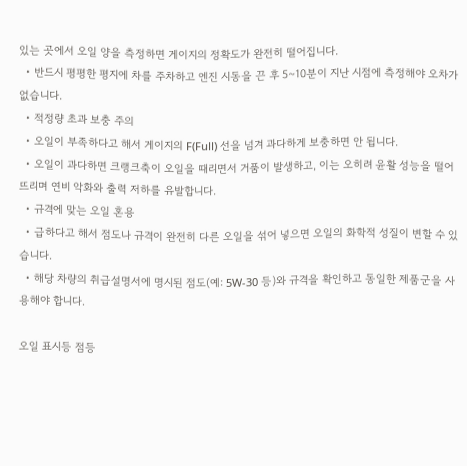있는 곳에서 오일 양을 측정하면 게이지의 정확도가 완전히 떨어집니다.
  • 반드시 평평한 평지에 차를 주차하고 엔진 시동을 끈 후 5~10분이 지난 시점에 측정해야 오차가 없습니다.
  • 적정량 초과 보충 주의
  • 오일이 부족하다고 해서 게이지의 F(Full) 선을 넘겨 과다하게 보충하면 안 됩니다.
  • 오일이 과다하면 크랭크축이 오일을 때리면서 거품이 발생하고, 이는 오히려 윤활 성능을 떨어뜨리며 연비 악화와 출력 저하를 유발합니다.
  • 규격에 맞는 오일 혼용
  • 급하다고 해서 점도나 규격이 완전히 다른 오일을 섞어 넣으면 오일의 화학적 성질이 변할 수 있습니다.
  • 해당 차량의 취급설명서에 명시된 점도(예: 5W-30 등)와 규격을 확인하고 동일한 제품군을 사용해야 합니다.

오일 표시등 점등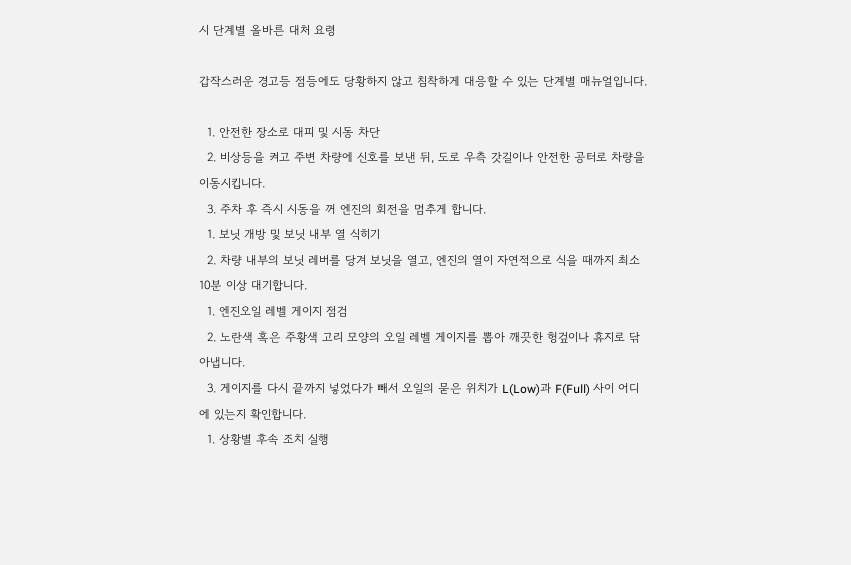시 단계별 올바른 대처 요령

갑작스러운 경고등 점등에도 당황하지 않고 침착하게 대응할 수 있는 단계별 매뉴얼입니다.

  1. 안전한 장소로 대피 및 시동 차단
  2. 비상등을 켜고 주변 차량에 신호를 보낸 뒤, 도로 우측 갓길이나 안전한 공터로 차량을 이동시킵니다.
  3. 주차 후 즉시 시동을 꺼 엔진의 회전을 멈추게 합니다.
  1. 보닛 개방 및 보닛 내부 열 식히기
  2. 차량 내부의 보닛 레버를 당겨 보닛을 열고, 엔진의 열이 자연적으로 식을 때까지 최소 10분 이상 대기합니다.
  1. 엔진오일 레벨 게이지 점검
  2. 노란색 혹은 주황색 고리 모양의 오일 레벨 게이지를 뽑아 깨끗한 헝겊이나 휴지로 닦아냅니다.
  3. 게이지를 다시 끝까지 넣었다가 빼서 오일의 묻은 위치가 L(Low)과 F(Full) 사이 어디에 있는지 확인합니다.
  1. 상황별 후속 조치 실행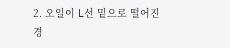2. 오일이 L선 밑으로 떨어진 경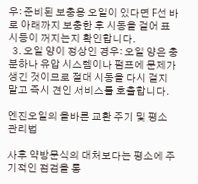우: 준비된 보충용 오일이 있다면 F선 바로 아래까지 보충한 후 시동을 걸어 표시등이 꺼지는지 확인합니다.
  3. 오일 양이 정상인 경우: 오일 양은 충분하나 유압 시스템이나 펌프에 문제가 생긴 것이므로 절대 시동을 다시 걸지 말고 즉시 견인 서비스를 호출합니다.

엔진오일의 올바른 교환 주기 및 평소 관리법

사후 약방문식의 대처보다는 평소에 주기적인 점검을 통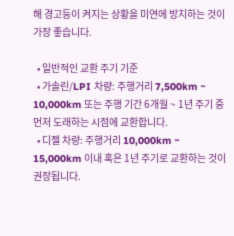해 경고등이 켜지는 상황을 미연에 방지하는 것이 가장 좋습니다.

  • 일반적인 교환 주기 기준
  • 가솔린/LPI 차량: 주행거리 7,500km ~ 10,000km 또는 주행 기간 6개월 ~ 1년 주기 중 먼저 도래하는 시점에 교환합니다.
  • 디젤 차량: 주행거리 10,000km ~ 15,000km 이내 혹은 1년 주기로 교환하는 것이 권장됩니다.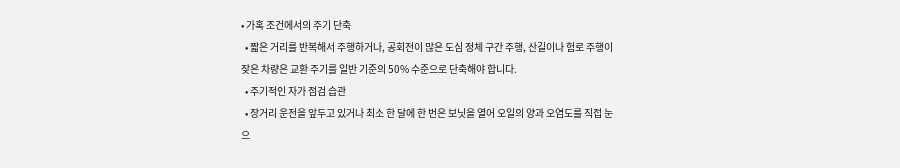• 가혹 조건에서의 주기 단축
  • 짧은 거리를 반복해서 주행하거나, 공회전이 많은 도심 정체 구간 주행, 산길이나 험로 주행이 잦은 차량은 교환 주기를 일반 기준의 50% 수준으로 단축해야 합니다.
  • 주기적인 자가 점검 습관
  • 장거리 운전을 앞두고 있거나 최소 한 달에 한 번은 보닛을 열어 오일의 양과 오염도를 직접 눈으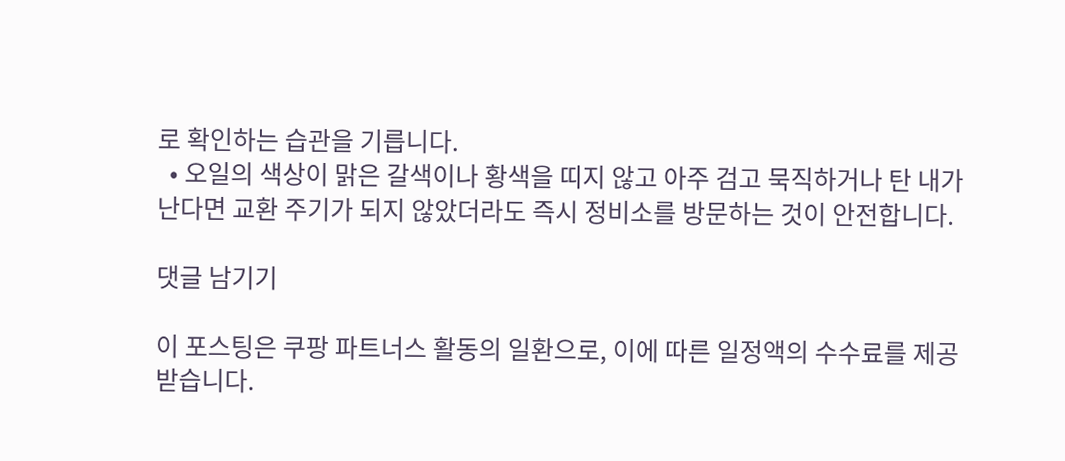로 확인하는 습관을 기릅니다.
  • 오일의 색상이 맑은 갈색이나 황색을 띠지 않고 아주 검고 묵직하거나 탄 내가 난다면 교환 주기가 되지 않았더라도 즉시 정비소를 방문하는 것이 안전합니다.

댓글 남기기

이 포스팅은 쿠팡 파트너스 활동의 일환으로, 이에 따른 일정액의 수수료를 제공받습니다.